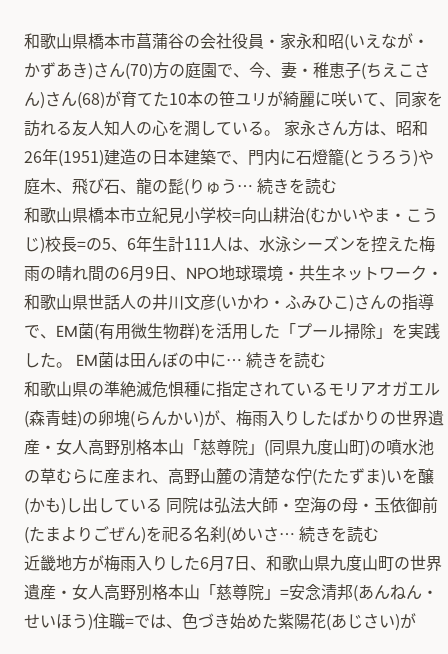和歌山県橋本市菖蒲谷の会社役員・家永和昭(いえなが・かずあき)さん(70)方の庭園で、今、妻・稚恵子(ちえこさん)さん(68)が育てた10本の笹ユリが綺麗に咲いて、同家を訪れる友人知人の心を潤している。 家永さん方は、昭和26年(1951)建造の日本建築で、門内に石燈籠(とうろう)や庭木、飛び石、龍の髭(りゅう… 続きを読む
和歌山県橋本市立紀見小学校=向山耕治(むかいやま・こうじ)校長=の5、6年生計111人は、水泳シーズンを控えた梅雨の晴れ間の6月9日、NPO地球環境・共生ネットワーク・和歌山県世話人の井川文彦(いかわ・ふみひこ)さんの指導で、EM菌(有用微生物群)を活用した「プール掃除」を実践した。 EM菌は田んぼの中に… 続きを読む
和歌山県の準絶滅危惧種に指定されているモリアオガエル(森青蛙)の卵塊(らんかい)が、梅雨入りしたばかりの世界遺産・女人高野別格本山「慈尊院」(同県九度山町)の噴水池の草むらに産まれ、高野山麓の清楚な佇(たたずま)いを醸(かも)し出している 同院は弘法大師・空海の母・玉依御前(たまよりごぜん)を祀る名刹(めいさ… 続きを読む
近畿地方が梅雨入りした6月7日、和歌山県九度山町の世界遺産・女人高野別格本山「慈尊院」=安念清邦(あんねん・せいほう)住職=では、色づき始めた紫陽花(あじさい)が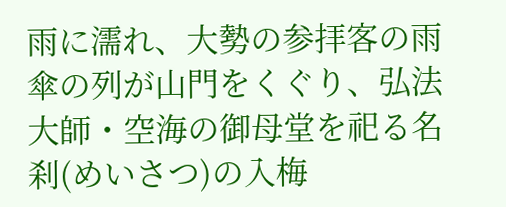雨に濡れ、大勢の参拝客の雨傘の列が山門をくぐり、弘法大師・空海の御母堂を祀る名刹(めいさつ)の入梅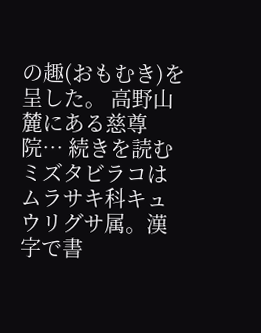の趣(おもむき)を呈した。 高野山麓にある慈尊院… 続きを読む
ミズタビラコはムラサキ科キュウリグサ属。漢字で書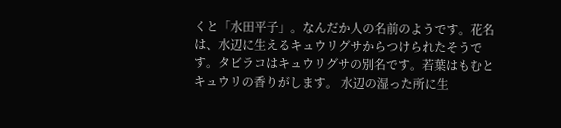くと「水田平子」。なんだか人の名前のようです。花名は、水辺に生えるキュウリグサからつけられたそうです。タビラコはキュウリグサの別名です。若葉はもむとキュウリの香りがします。 水辺の湿った所に生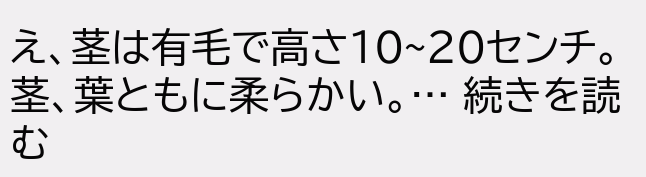え、茎は有毛で高さ10~20センチ。茎、葉ともに柔らかい。… 続きを読む